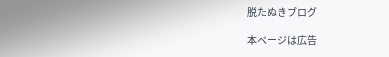脱たぬきブログ

本ページは広告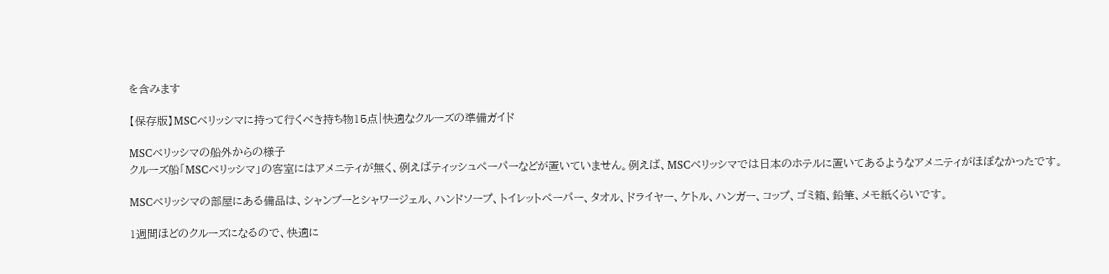を含みます

【保存版】MSCベリッシマに持って行くべき持ち物15点|快適なクルーズの準備ガイド

MSCベリッシマの船外からの様子
クルーズ船「MSCベリッシマ」の客室にはアメニティが無く、例えばティッシュペーパーなどが置いていません。例えば、MSCベリッシマでは日本のホテルに置いてあるようなアメニティがほぼなかったです。

MSCベリッシマの部屋にある備品は、シャンプーとシャワージェル、ハンドソープ、トイレットペーパー、タオル、ドライヤー、ケトル、ハンガー、コップ、ゴミ箱、鉛筆、メモ紙くらいです。

1週間ほどのクルーズになるので、快適に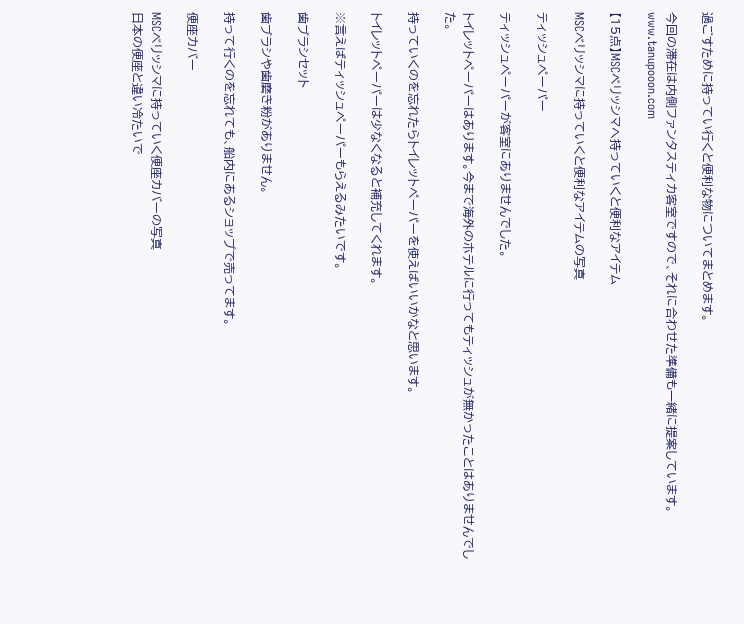過ごすために持ってい行くと便利な物についてまとめます。

今回の滞在は内側ファンタスティカ客室ですので、それに合わせた準備も一緒に提案しています。
www.tanupooon.com

【15点】MSCベリッシマへ持っていくと便利なアイテム

MSCベリッシマに持っていくと便利なアイテムの写真

ティッシュペーパー

ティッシュペーパーが客室にありませんでした。

トイレットペーパーはあります。今まで海外のホテルに行ってもティッシュが無かったことはありませんでした。

持っていくのを忘れたらトイレットペーパーを使えばいいかなと思います。

トイレットペーパーは少なくなると補充してくれます。

※言えばティッシュペーパーもらえるみたいです。

歯ブラシセット

歯ブラシや歯磨き粉がありません。

持って行くのを忘れても、船内にあるショップで売ってます。

便座カバー

MSCベリッシマに持っていく便座カバーの写真
日本の便座と違い冷たいで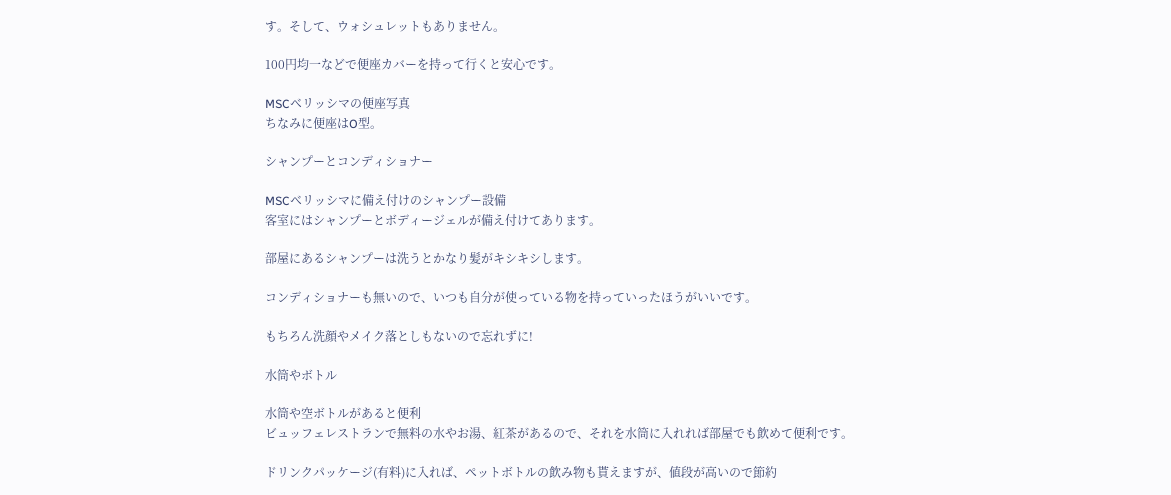す。そして、ウォシュレットもありません。

100円均一などで便座カバーを持って行くと安心です。

MSCベリッシマの便座写真
ちなみに便座はO型。

シャンプーとコンディショナー

MSCベリッシマに備え付けのシャンプー設備
客室にはシャンプーとボディージェルが備え付けてあります。

部屋にあるシャンプーは洗うとかなり髪がキシキシします。

コンディショナーも無いので、いつも自分が使っている物を持っていったほうがいいです。

もちろん洗顔やメイク落としもないので忘れずに!

水筒やボトル

水筒や空ボトルがあると便利
ビュッフェレストランで無料の水やお湯、紅茶があるので、それを水筒に入れれば部屋でも飲めて便利です。

ドリンクパッケージ(有料)に入れば、ペットボトルの飲み物も貰えますが、値段が高いので節約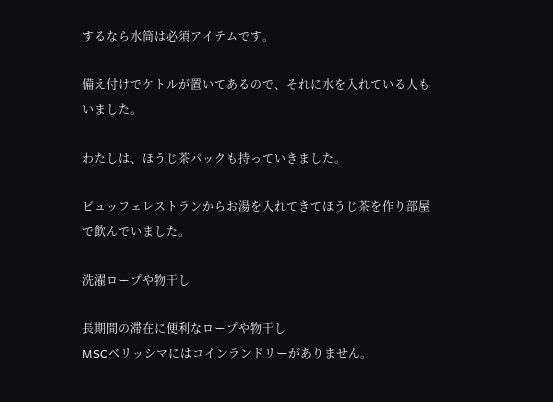するなら水筒は必須アイテムです。

備え付けでケトルが置いてあるので、それに水を入れている人もいました。

わたしは、ほうじ茶パックも持っていきました。

ビュッフェレストランからお湯を入れてきてほうじ茶を作り部屋で飲んでいました。

洗濯ロープや物干し

長期間の滞在に便利なロープや物干し
MSCベリッシマにはコインランドリーがありません。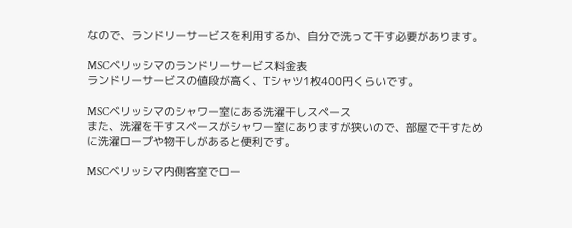なので、ランドリーサービスを利用するか、自分で洗って干す必要があります。

MSCベリッシマのランドリーサービス料金表
ランドリーサービスの値段が高く、Tシャツ1枚400円くらいです。

MSCベリッシマのシャワー室にある洗濯干しスペース
また、洗濯を干すスペースがシャワー室にありますが狭いので、部屋で干すために洗濯ロープや物干しがあると便利です。

MSCベリッシマ内側客室でロー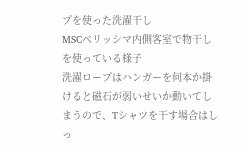プを使った洗濯干し
MSCベリッシマ内側客室で物干しを使っている様子
洗濯ロープはハンガーを何本か掛けると磁石が弱いせいか動いてしまうので、Tシャツを干す場合はしっ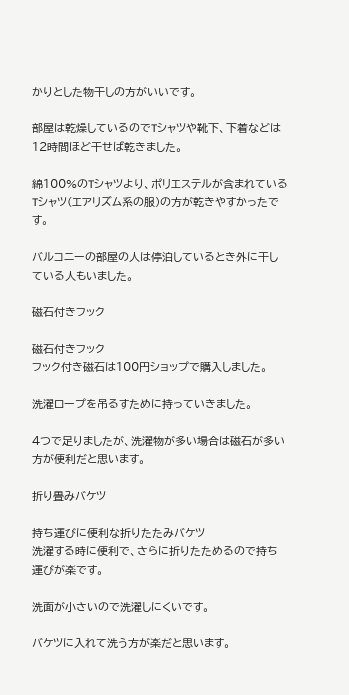かりとした物干しの方がいいです。

部屋は乾燥しているのでTシャツや靴下、下着などは12時間ほど干せば乾きました。

綿100%のTシャツより、ポリエステルが含まれているTシャツ(エアリズム系の服)の方が乾きやすかったです。

バルコニーの部屋の人は停泊しているとき外に干している人もいました。

磁石付きフック

磁石付きフック
フック付き磁石は100円ショップで購入しました。

洗濯ロープを吊るすために持っていきました。

4つで足りましたが、洗濯物が多い場合は磁石が多い方が便利だと思います。

折り畳みバケツ

持ち運びに便利な折りたたみバケツ
洗濯する時に便利で、さらに折りたためるので持ち運びが楽です。

洗面が小さいので洗濯しにくいです。

バケツに入れて洗う方が楽だと思います。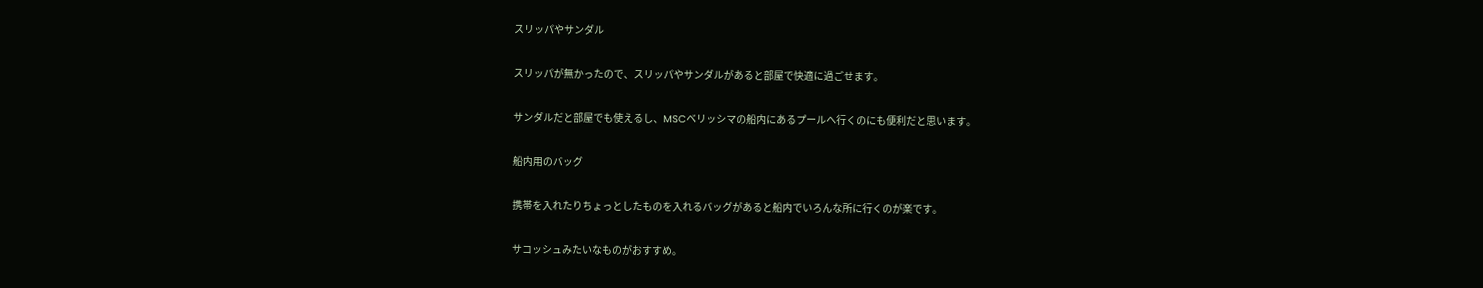スリッパやサンダル

スリッパが無かったので、スリッパやサンダルがあると部屋で快適に過ごせます。

サンダルだと部屋でも使えるし、MSCベリッシマの船内にあるプールへ行くのにも便利だと思います。

船内用のバッグ

携帯を入れたりちょっとしたものを入れるバッグがあると船内でいろんな所に行くのが楽です。

サコッシュみたいなものがおすすめ。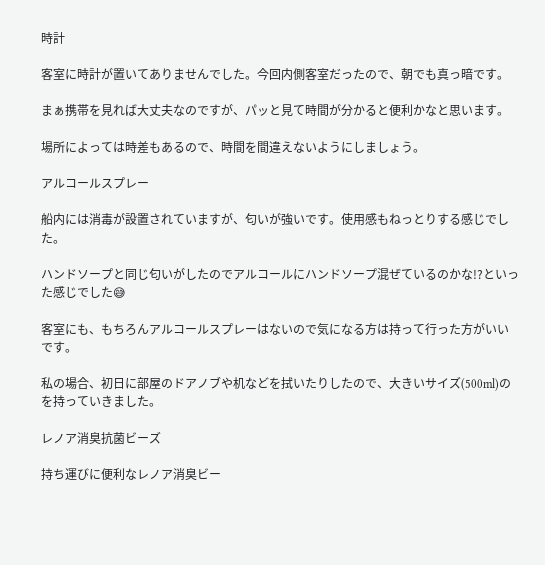時計

客室に時計が置いてありませんでした。今回内側客室だったので、朝でも真っ暗です。

まぁ携帯を見れば大丈夫なのですが、パッと見て時間が分かると便利かなと思います。

場所によっては時差もあるので、時間を間違えないようにしましょう。

アルコールスプレー

船内には消毒が設置されていますが、匂いが強いです。使用感もねっとりする感じでした。

ハンドソープと同じ匂いがしたのでアルコールにハンドソープ混ぜているのかな!?といった感じでした😅

客室にも、もちろんアルコールスプレーはないので気になる方は持って行った方がいいです。

私の場合、初日に部屋のドアノブや机などを拭いたりしたので、大きいサイズ(500ml)のを持っていきました。

レノア消臭抗菌ビーズ

持ち運びに便利なレノア消臭ビー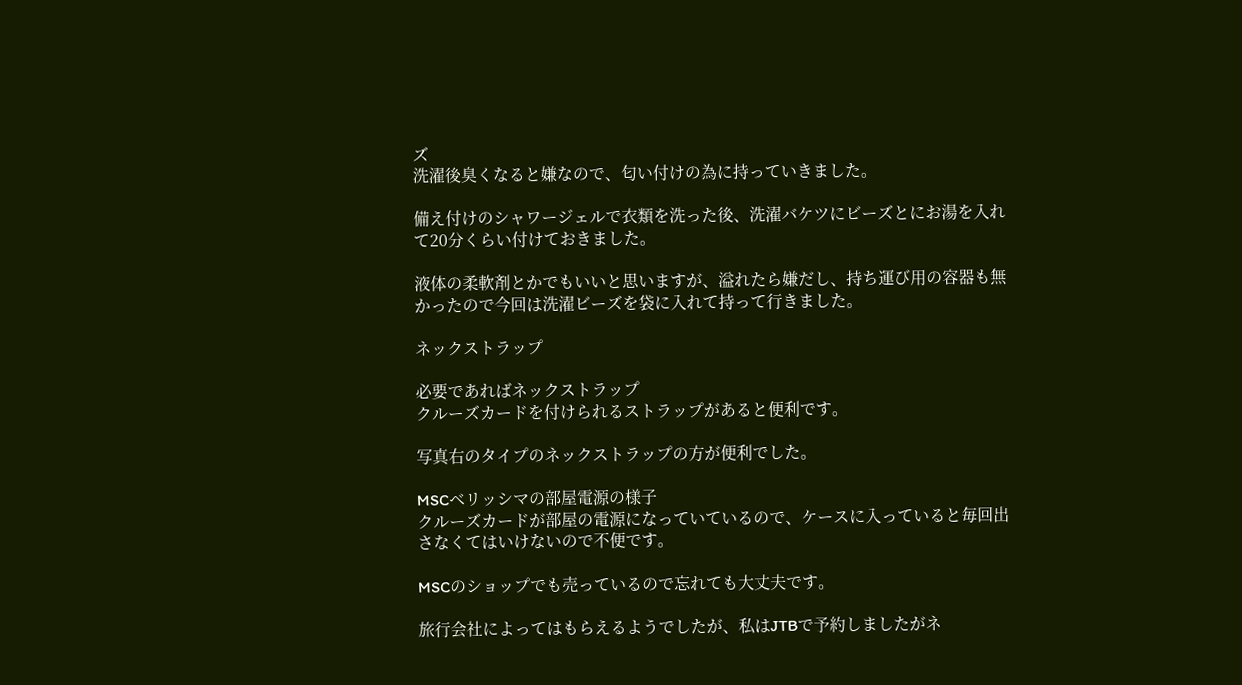ズ
洗濯後臭くなると嫌なので、匂い付けの為に持っていきました。

備え付けのシャワージェルで衣類を洗った後、洗濯バケツにビーズとにお湯を入れて20分くらい付けておきました。

液体の柔軟剤とかでもいいと思いますが、溢れたら嫌だし、持ち運び用の容器も無かったので今回は洗濯ビーズを袋に入れて持って行きました。

ネックストラップ

必要であればネックストラップ
クルーズカードを付けられるストラップがあると便利です。

写真右のタイプのネックストラップの方が便利でした。

MSCベリッシマの部屋電源の様子
クルーズカードが部屋の電源になっていているので、ケースに入っていると毎回出さなくてはいけないので不便です。

MSCのショップでも売っているので忘れても大丈夫です。

旅行会社によってはもらえるようでしたが、私はJTBで予約しましたがネ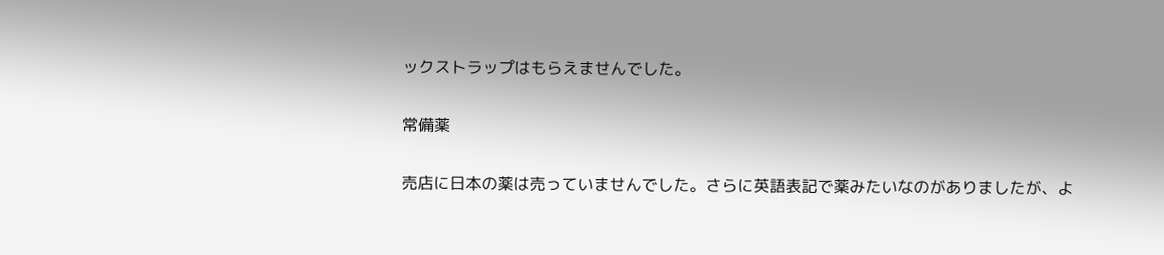ックストラップはもらえませんでした。

常備薬

売店に日本の薬は売っていませんでした。さらに英語表記で薬みたいなのがありましたが、よ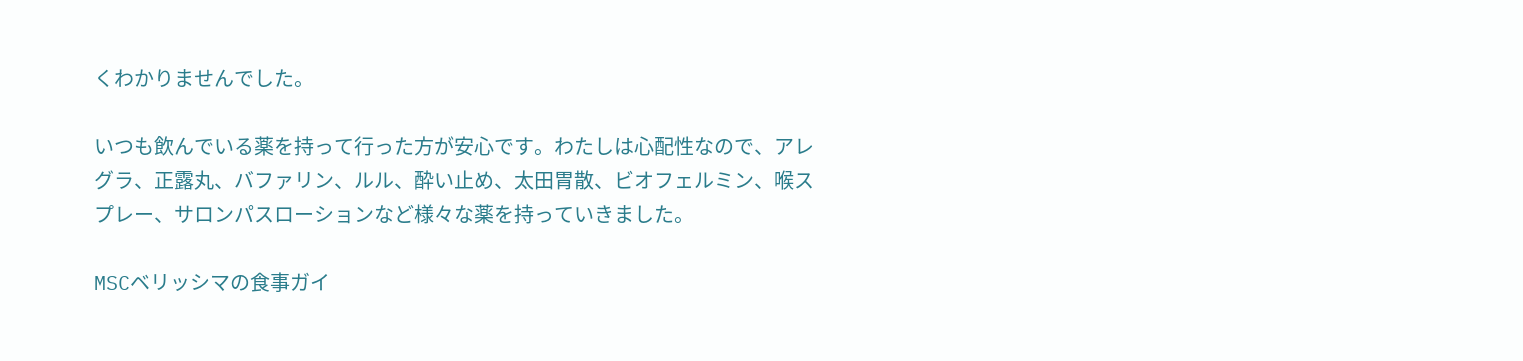くわかりませんでした。

いつも飲んでいる薬を持って行った方が安心です。わたしは心配性なので、アレグラ、正露丸、バファリン、ルル、酔い止め、太田胃散、ビオフェルミン、喉スプレー、サロンパスローションなど様々な薬を持っていきました。

MSCベリッシマの食事ガイ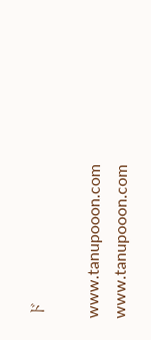ド

www.tanupooon.com
www.tanupooon.com